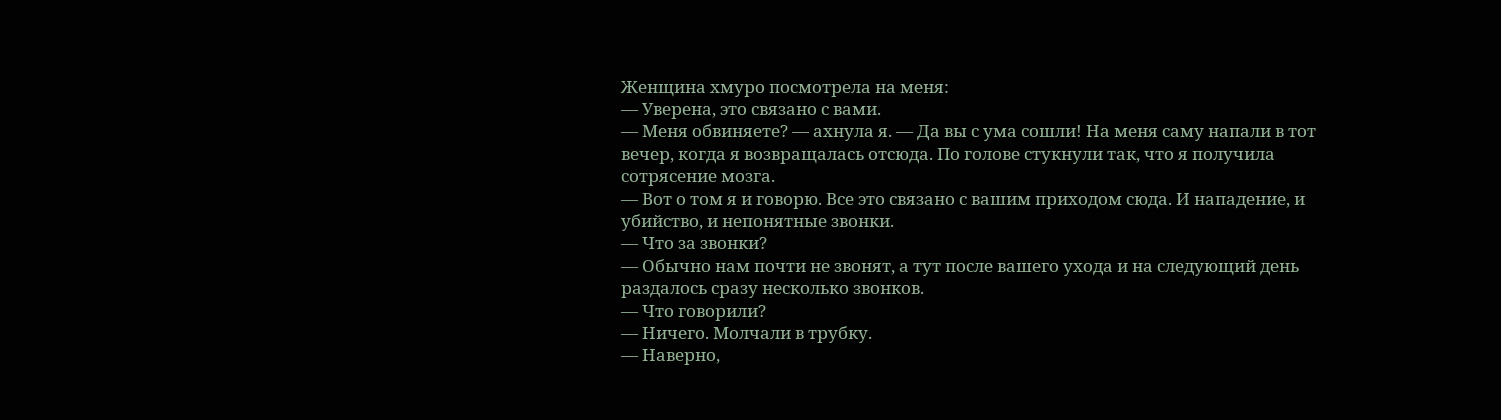Женщина хмуро посмотрела на меня:
— Уверена, это связано с вами.
— Меня обвиняете? — ахнула я. — Да вы с ума сошли! На меня саму напали в тот вечер, когда я возвращалась отсюда. По голове стукнули так, что я получила сотрясение мозга.
— Вот о том я и говорю. Все это связано с вашим приходом сюда. И нападение, и убийство, и непонятные звонки.
— Что за звонки?
— Обычно нам почти не звонят, а тут после вашего ухода и на следующий день раздалось сразу несколько звонков.
— Что говорили?
— Ничего. Молчали в трубку.
— Наверно,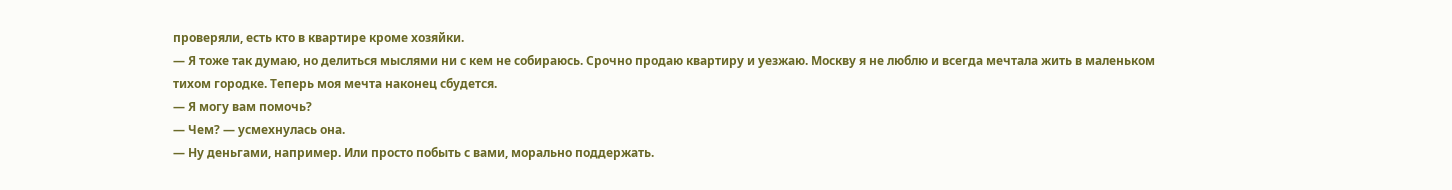проверяли, есть кто в квартире кроме хозяйки.
— Я тоже так думаю, но делиться мыслями ни с кем не собираюсь. Срочно продаю квартиру и уезжаю. Москву я не люблю и всегда мечтала жить в маленьком тихом городке. Теперь моя мечта наконец сбудется.
— Я могу вам помочь?
— Чем? — усмехнулась она.
— Ну деньгами, например. Или просто побыть с вами, морально поддержать.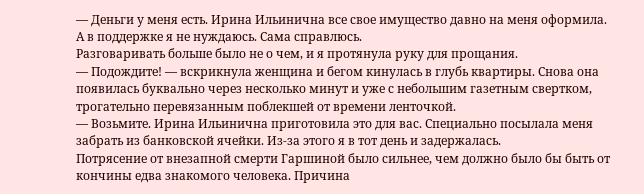— Деньги у меня есть. Ирина Ильинична все свое имущество давно на меня оформила. А в поддержке я не нуждаюсь. Сама справлюсь.
Разговаривать больше было не о чем, и я протянула руку для прощания.
— Подождите! — вскрикнула женщина и бегом кинулась в глубь квартиры. Снова она появилась буквально через несколько минут и уже с небольшим газетным свертком, трогательно перевязанным поблекшей от времени ленточкой.
— Возьмите. Ирина Ильинична приготовила это для вас. Специально посылала меня забрать из банковской ячейки. Из-за этого я в тот день и задержалась.
Потрясение от внезапной смерти Гаршиной было сильнее, чем должно было бы быть от кончины едва знакомого человека. Причина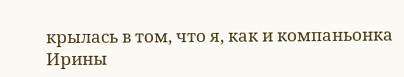крылась в том, что я, как и компаньонка Ирины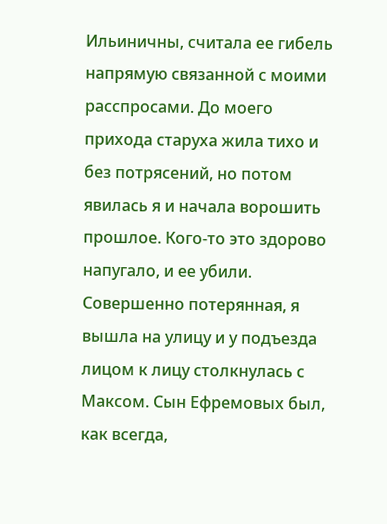Ильиничны, считала ее гибель напрямую связанной с моими расспросами. До моего прихода старуха жила тихо и без потрясений, но потом явилась я и начала ворошить прошлое. Кого-то это здорово напугало, и ее убили.
Совершенно потерянная, я вышла на улицу и у подъезда лицом к лицу столкнулась с Максом. Сын Ефремовых был, как всегда,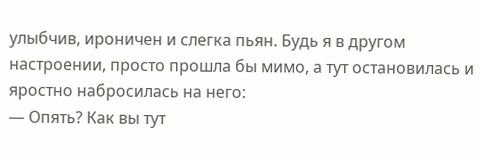улыбчив, ироничен и слегка пьян. Будь я в другом настроении, просто прошла бы мимо, а тут остановилась и яростно набросилась на него:
— Опять? Как вы тут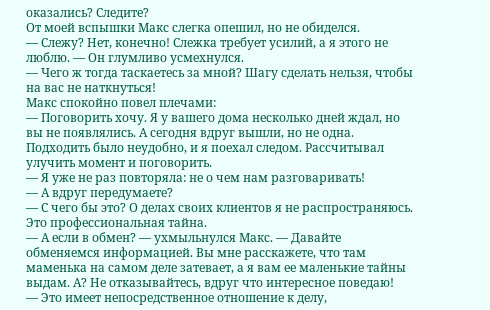оказались? Следите?
От моей вспышки Макс слегка опешил, но не обиделся.
— Слежу? Нет, конечно! Слежка требует усилий, а я этого не люблю. — Он глумливо усмехнулся.
— Чего ж тогда таскаетесь за мной? Шагу сделать нельзя, чтобы на вас не наткнуться!
Макс спокойно повел плечами:
— Поговорить хочу. Я у вашего дома несколько дней ждал, но вы не появлялись. А сегодня вдруг вышли, но не одна. Подходить было неудобно, и я поехал следом. Рассчитывал улучить момент и поговорить.
— Я уже не раз повторяла: не о чем нам разговаривать!
— А вдруг передумаете?
— С чего бы это? О делах своих клиентов я не распространяюсь. Это профессиональная тайна.
— А если в обмен? — ухмыльнулся Макс. — Давайте обменяемся информацией. Вы мне расскажете, что там маменька на самом деле затевает, а я вам ее маленькие тайны выдам. А? Не отказывайтесь, вдруг что интересное поведаю!
— Это имеет непосредственное отношение к делу,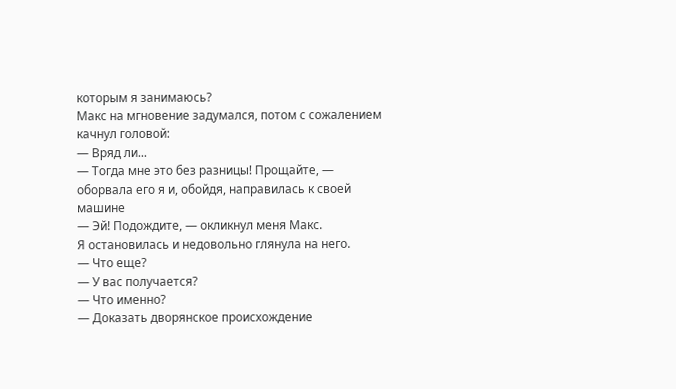которым я занимаюсь?
Макс на мгновение задумался, потом с сожалением качнул головой:
— Вряд ли...
— Тогда мне это без разницы! Прощайте, — оборвала его я и, обойдя, направилась к своей машине
— Эй! Подождите, — окликнул меня Макс.
Я остановилась и недовольно глянула на него.
— Что еще?
— У вас получается?
— Что именно?
— Доказать дворянское происхождение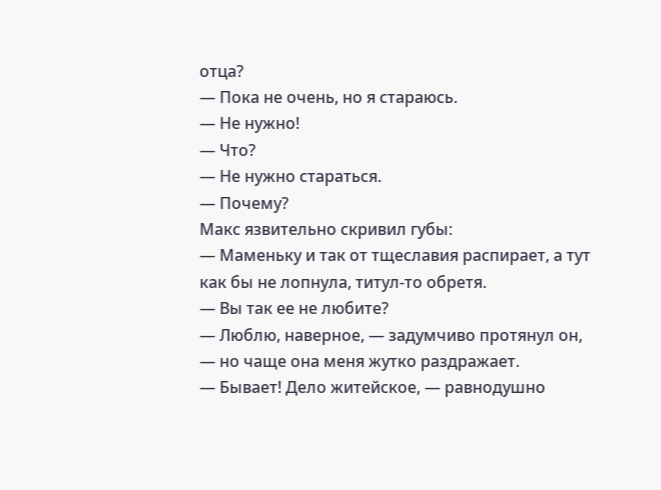отца?
— Пока не очень, но я стараюсь.
— Не нужно!
— Что?
— Не нужно стараться.
— Почему?
Макс язвительно скривил губы:
— Маменьку и так от тщеславия распирает, а тут как бы не лопнула, титул-то обретя.
— Вы так ее не любите?
— Люблю, наверное, — задумчиво протянул он, — но чаще она меня жутко раздражает.
— Бывает! Дело житейское, — равнодушно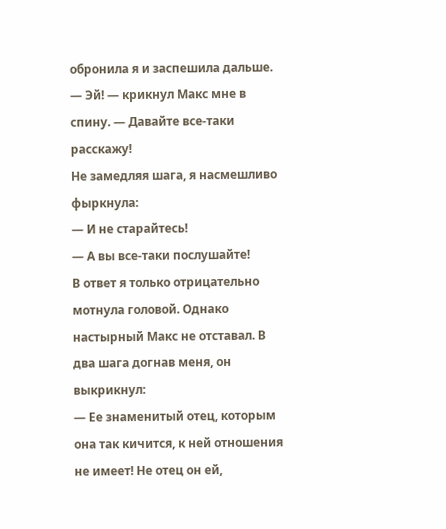обронила я и заспешила дальше.
— Эй! — крикнул Макс мне в спину. — Давайте все-таки расскажу!
Не замедляя шага, я насмешливо фыркнула:
— И не старайтесь!
— А вы все-таки послушайте!
В ответ я только отрицательно мотнула головой. Однако настырный Макс не отставал. В два шага догнав меня, он выкрикнул:
— Ее знаменитый отец, которым она так кичится, к ней отношения не имеет! Не отец он ей,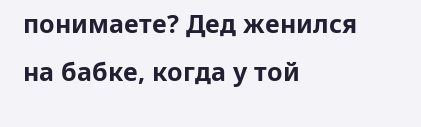понимаете? Дед женился на бабке, когда у той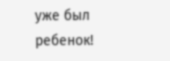уже был ребенок!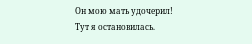Он мою мать удочерил!
Тут я остановилась.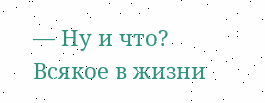— Ну и что? Всякое в жизни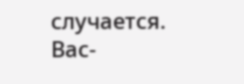случается. Вас-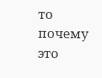то почему это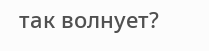так волнует?